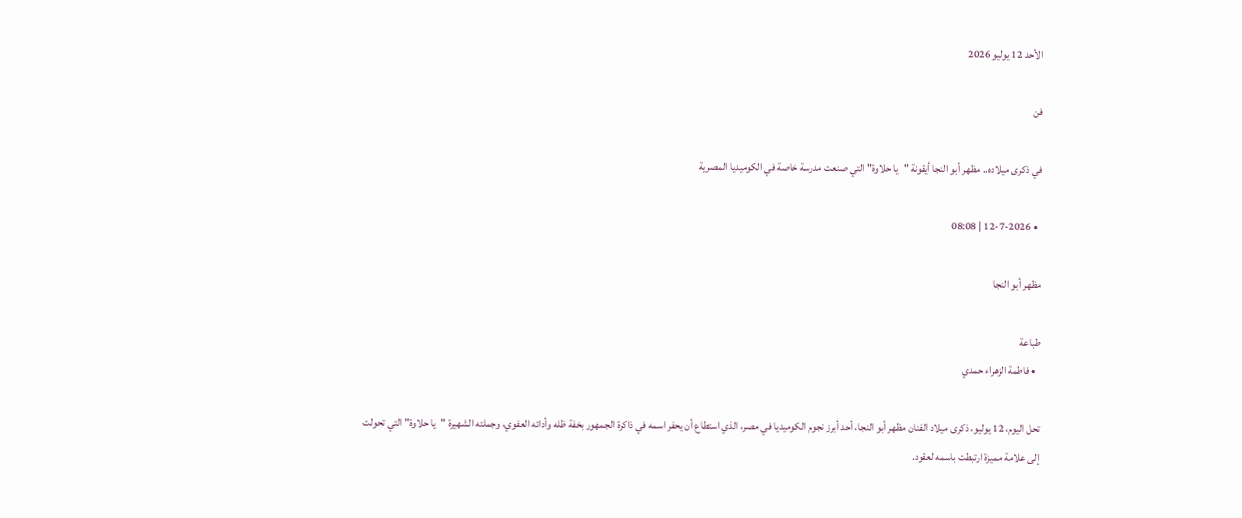الأحد 12 يوليو 2026

فن

في ذكرى ميلاده.. مظهر أبو النجا أيقونة "يا حلاوة" التي صنعت مدرسة خاصة في الكوميديا المصرية

  • 12-7-2026 | 08:08

مظهر أبو النجا

طباعة
  • فاطمة الزهراء حمدي

تحل اليوم، 12 يوليو، ذكرى ميلاد الفنان مظهر أبو النجا، أحد أبرز نجوم الكوميديا في مصر، الذي استطاع أن يحفر اسمه في ذاكرة الجمهور بخفة ظله وأدائه العفوي، وجملته الشهيرة "يا حلاوة" التي تحولت إلى علامة مميزة ارتبطت باسمه لعقود.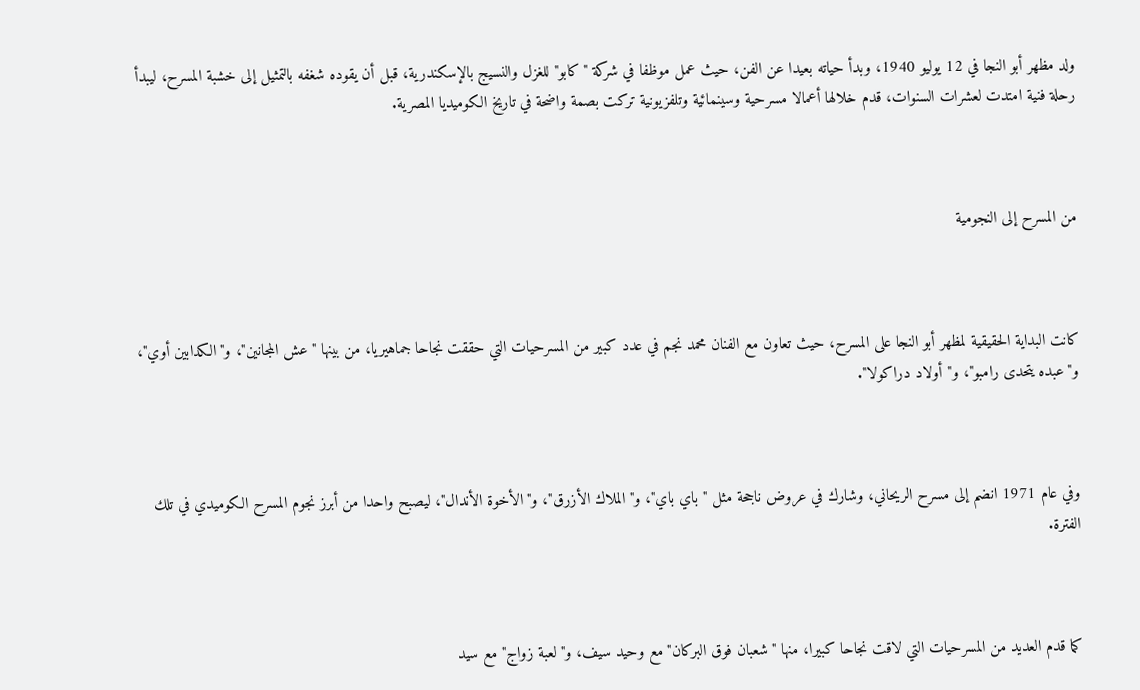ولد مظهر أبو النجا في 12 يوليو 1940، وبدأ حياته بعيدا عن الفن، حيث عمل موظفا في شركة "كابو" للغزل والنسيج بالإسكندرية، قبل أن يقوده شغفه بالتمثيل إلى خشبة المسرح، ليبدأ رحلة فنية امتدت لعشرات السنوات، قدم خلالها أعمالا مسرحية وسينمائية وتلفزيونية تركت بصمة واضحة في تاريخ الكوميديا المصرية.



من المسرح إلى النجومية



كانت البداية الحقيقية لمظهر أبو النجا على المسرح، حيث تعاون مع الفنان محمد نجم في عدد كبير من المسرحيات التي حققت نجاحا جماهيريا، من بينها "عش المجانين"، و"الكدابين أوي"، و"عبده يتحدى رامبو"، و"أولاد دراكولا".



وفي عام 1971 انضم إلى مسرح الريحاني، وشارك في عروض ناجحة مثل "باي باي"، و"الملاك الأزرق"، و"الأخوة الأندال"، ليصبح واحدا من أبرز نجوم المسرح الكوميدي في تلك الفترة.



كما قدم العديد من المسرحيات التي لاقت نجاحا كبيرا، منها "شعبان فوق البركان" مع وحيد سيف، و"لعبة زواج" مع سيد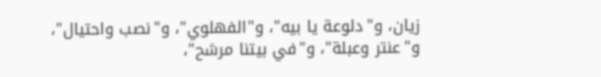زيان، و"دلوعة يا بيه"، و"الفهلوي"، و"نصب واحتيال"، و"عنتر وعبلة"، و"في بيتنا مرشح"،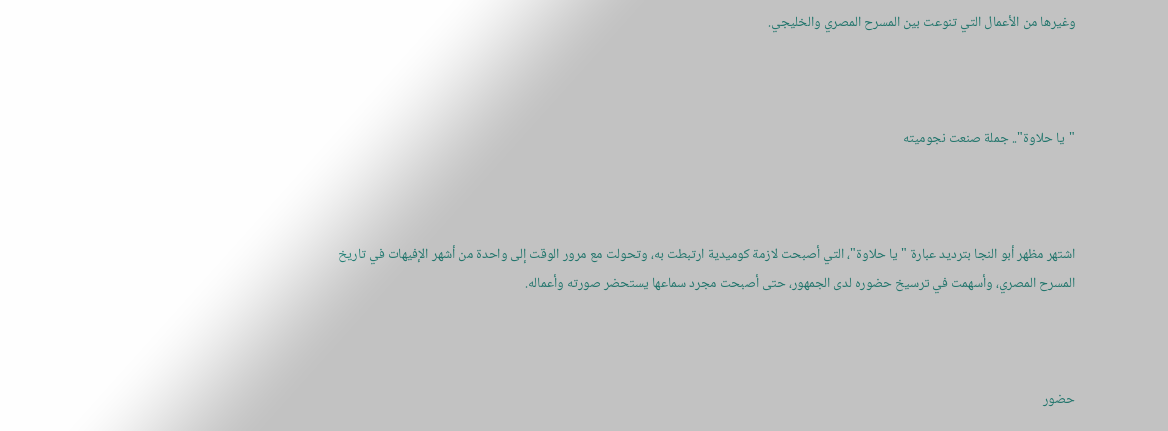وغيرها من الأعمال التي تنوعت بين المسرح المصري والخليجي.



"يا حلاوة".. جملة صنعت نجوميته



اشتهر مظهر أبو النجا بترديد عبارة "يا حلاوة"، التي أصبحت لازمة كوميدية ارتبطت به، وتحولت مع مرور الوقت إلى واحدة من أشهر الإفيهات في تاريخ المسرح المصري، وأسهمت في ترسيخ حضوره لدى الجمهور، حتى أصبحت مجرد سماعها يستحضر صورته وأعماله.



حضور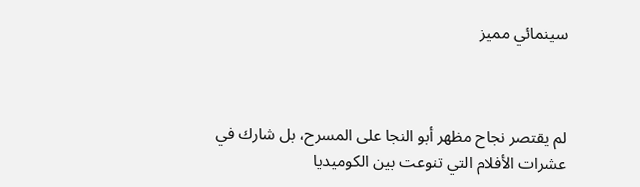سينمائي مميز



لم يقتصر نجاح مظهر أبو النجا على المسرح، بل شارك في عشرات الأفلام التي تنوعت بين الكوميديا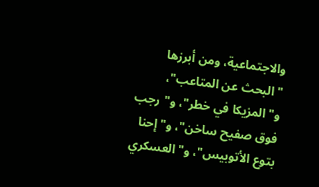والاجتماعية، ومن أبرزها "البحث عن المتاعب"، و"المزيكا في خطر"، و"رجب فوق صفيح ساخن"، و"إحنا بتوع الأتوبيس"، و"العسكري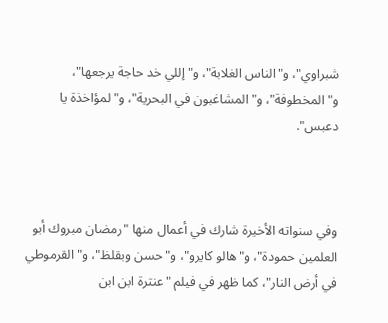شبراوي"، و"الناس الغلابة"، و"إللي خد حاجة يرجعها"، و"المخطوفة"، و"المشاغبون في البحرية"، و"لمؤاخذة يا دعبس".



وفي سنواته الأخيرة شارك في أعمال منها "رمضان مبروك أبو العلمين حمودة"، و"هالو كايرو"، و"حسن وبقلظ"، و"القرموطي في أرض النار"، كما ظهر في فيلم "عنترة ابن ابن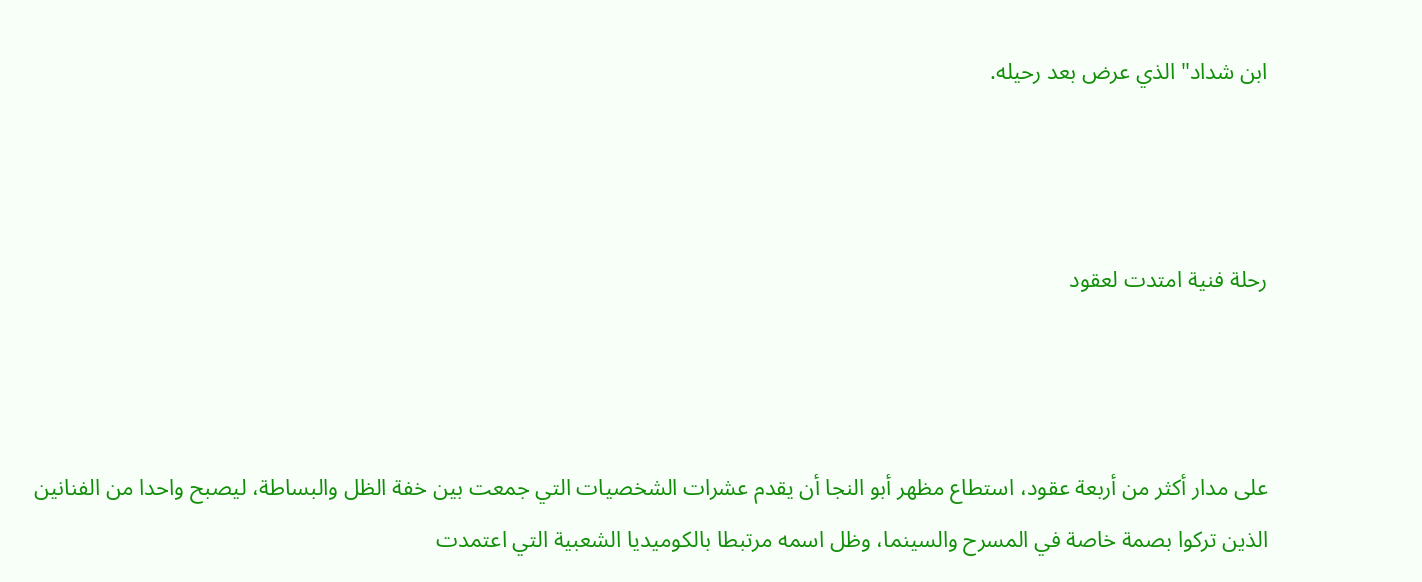ابن شداد" الذي عرض بعد رحيله.



رحلة فنية امتدت لعقود



على مدار أكثر من أربعة عقود، استطاع مظهر أبو النجا أن يقدم عشرات الشخصيات التي جمعت بين خفة الظل والبساطة، ليصبح واحدا من الفنانين الذين تركوا بصمة خاصة في المسرح والسينما، وظل اسمه مرتبطا بالكوميديا الشعبية التي اعتمدت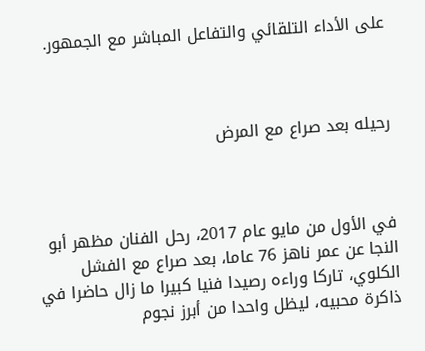على الأداء التلقائي والتفاعل المباشر مع الجمهور.



رحيله بعد صراع مع المرض



في الأول من مايو عام 2017، رحل الفنان مظهر أبو النجا عن عمر ناهز 76 عاما، بعد صراع مع الفشل الكلوي، تاركا وراءه رصيدا فنيا كبيرا ما زال حاضرا في ذاكرة محبيه، ليظل واحدا من أبرز نجوم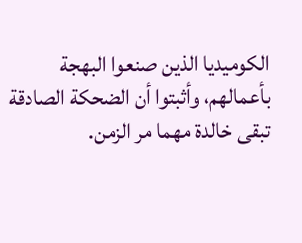الكوميديا الذين صنعوا البهجة بأعمالهم، وأثبتوا أن الضحكة الصادقة تبقى خالدة مهما مر الزمن.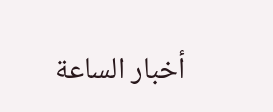أخبار الساعة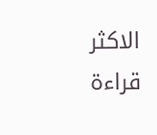الاكثر قراءة